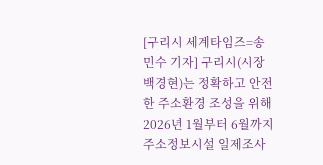[구리시 세계타임즈=송민수 기자] 구리시(시장 백경현)는 정확하고 안전한 주소환경 조성을 위해 2026년 1월부터 6월까지 주소정보시설 일제조사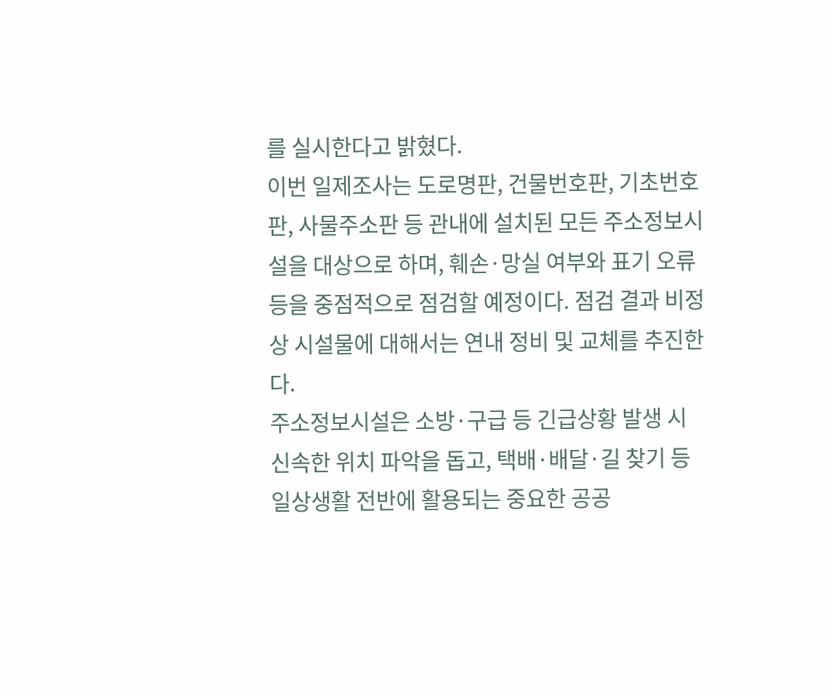를 실시한다고 밝혔다.
이번 일제조사는 도로명판, 건물번호판, 기초번호판, 사물주소판 등 관내에 설치된 모든 주소정보시설을 대상으로 하며, 훼손·망실 여부와 표기 오류 등을 중점적으로 점검할 예정이다. 점검 결과 비정상 시설물에 대해서는 연내 정비 및 교체를 추진한다.
주소정보시설은 소방·구급 등 긴급상황 발생 시 신속한 위치 파악을 돕고, 택배·배달·길 찾기 등 일상생활 전반에 활용되는 중요한 공공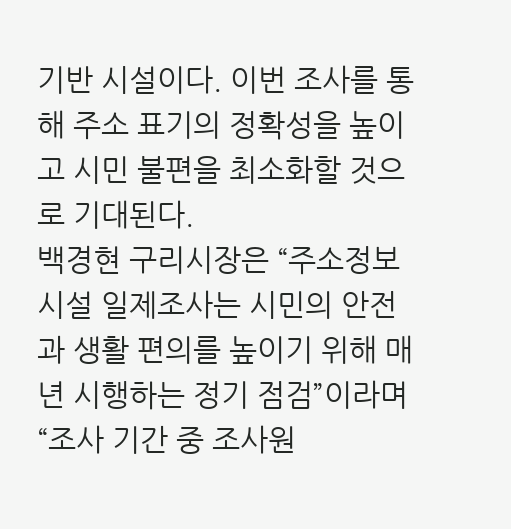기반 시설이다. 이번 조사를 통해 주소 표기의 정확성을 높이고 시민 불편을 최소화할 것으로 기대된다.
백경현 구리시장은 “주소정보시설 일제조사는 시민의 안전과 생활 편의를 높이기 위해 매년 시행하는 정기 점검”이라며 “조사 기간 중 조사원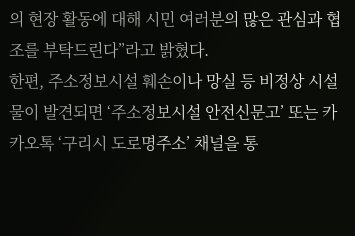의 현장 활동에 대해 시민 여러분의 많은 관심과 협조를 부탁드린다”라고 밝혔다.
한편, 주소정보시설 훼손이나 망실 등 비정상 시설물이 발견되면 ‘주소정보시설 안전신문고’ 또는 카카오톡 ‘구리시 도로명주소’ 채널을 통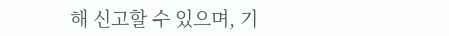해 신고할 수 있으며, 기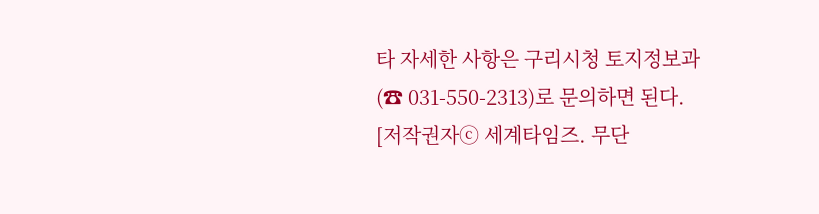타 자세한 사항은 구리시청 토지정보과(☎ 031-550-2313)로 문의하면 된다.
[저작권자ⓒ 세계타임즈. 무단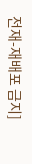전재-재배포 금지]